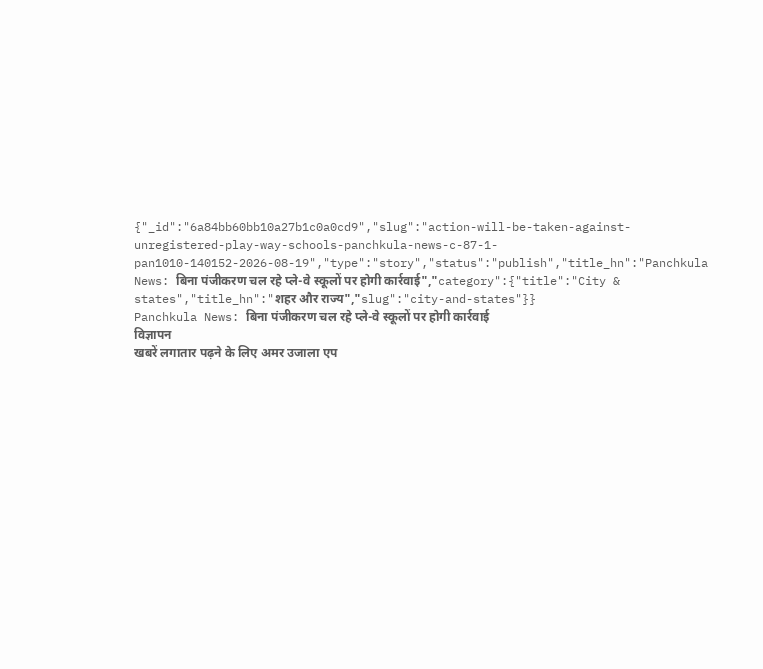{"_id":"6a84bb60bb10a27b1c0a0cd9","slug":"action-will-be-taken-against-unregistered-play-way-schools-panchkula-news-c-87-1-pan1010-140152-2026-08-19","type":"story","status":"publish","title_hn":"Panchkula News: बिना पंजीकरण चल रहे प्ले-वे स्कूलों पर होगी कार्रवाई","category":{"title":"City & states","title_hn":"शहर और राज्य","slug":"city-and-states"}}
Panchkula News: बिना पंजीकरण चल रहे प्ले-वे स्कूलों पर होगी कार्रवाई
विज्ञापन
खबरें लगातार पढ़ने के लिए अमर उजाला एप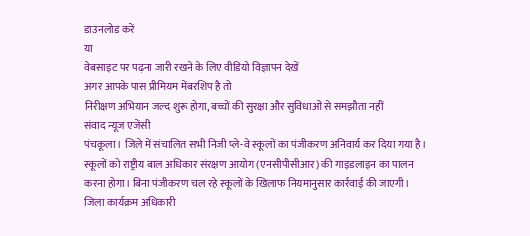डाउनलोड करें
या
वेबसाइट पर पढ़ना जारी रखने के लिए वीडियो विज्ञापन देखें
अगर आपके पास प्रीमियम मेंबरशिप है तो
निरीक्षण अभियान जल्द शुरू होगा, बच्चों की सुरक्षा और सुविधाओं से समझौता नहीं
संवाद न्यूज एजेंसी
पंचकूला। जिले में संचालित सभी निजी प्ले-वे स्कूलों का पंजीकरण अनिवार्य कर दिया गया है। स्कूलों को राष्ट्रीय बाल अधिकार संरक्षण आयोग (एनसीपीसीआर) की गाइडलाइन का पालन करना होगा। बिना पंजीकरण चल रहे स्कूलों के खिलाफ नियमानुसार कार्रवाई की जाएगी।
जिला कार्यक्रम अधिकारी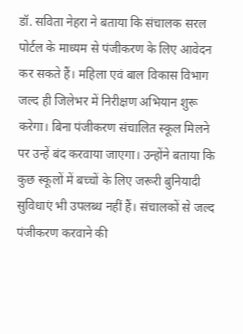डॉ. सविता नेहरा ने बताया कि संचालक सरल पोर्टल के माध्यम से पंजीकरण के लिए आवेदन कर सकते हैं। महिला एवं बाल विकास विभाग जल्द ही जिलेभर में निरीक्षण अभियान शुरू करेगा। बिना पंजीकरण संचालित स्कूल मिलने पर उन्हें बंद करवाया जाएगा। उन्होंने बताया कि कुछ स्कूलों में बच्चों के लिए जरूरी बुनियादी सुविधाएं भी उपलब्ध नहीं हैं। संचालकों से जल्द पंजीकरण करवाने की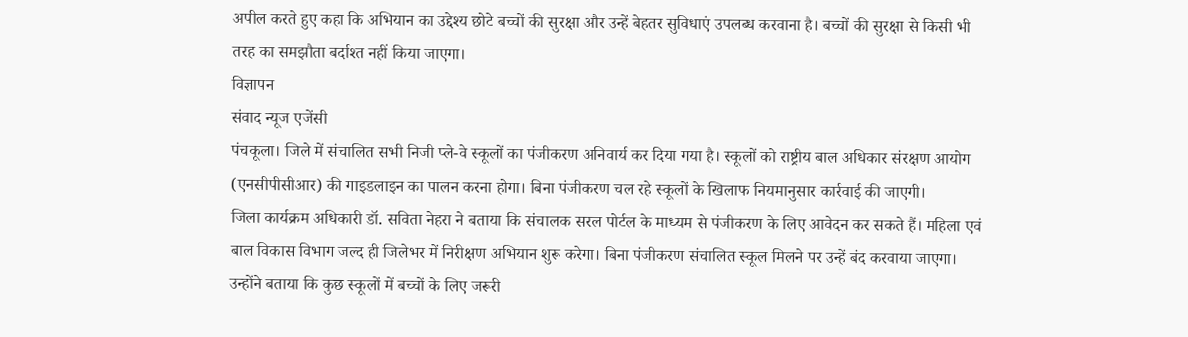अपील करते हुए कहा कि अभियान का उद्देश्य छोटे बच्चों की सुरक्षा और उन्हें बेहतर सुविधाएं उपलब्ध करवाना है। बच्चों की सुरक्षा से किसी भी तरह का समझौता बर्दाश्त नहीं किया जाएगा।
विज्ञापन
संवाद न्यूज एजेंसी
पंचकूला। जिले में संचालित सभी निजी प्ले-वे स्कूलों का पंजीकरण अनिवार्य कर दिया गया है। स्कूलों को राष्ट्रीय बाल अधिकार संरक्षण आयोग (एनसीपीसीआर) की गाइडलाइन का पालन करना होगा। बिना पंजीकरण चल रहे स्कूलों के खिलाफ नियमानुसार कार्रवाई की जाएगी।
जिला कार्यक्रम अधिकारी डॉ. सविता नेहरा ने बताया कि संचालक सरल पोर्टल के माध्यम से पंजीकरण के लिए आवेदन कर सकते हैं। महिला एवं बाल विकास विभाग जल्द ही जिलेभर में निरीक्षण अभियान शुरू करेगा। बिना पंजीकरण संचालित स्कूल मिलने पर उन्हें बंद करवाया जाएगा। उन्होंने बताया कि कुछ स्कूलों में बच्चों के लिए जरूरी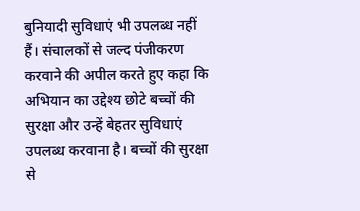बुनियादी सुविधाएं भी उपलब्ध नहीं हैं। संचालकों से जल्द पंजीकरण करवाने की अपील करते हुए कहा कि अभियान का उद्देश्य छोटे बच्चों की सुरक्षा और उन्हें बेहतर सुविधाएं उपलब्ध करवाना है। बच्चों की सुरक्षा से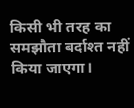किसी भी तरह का समझौता बर्दाश्त नहीं किया जाएगा।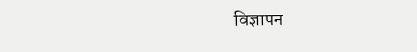विज्ञापन